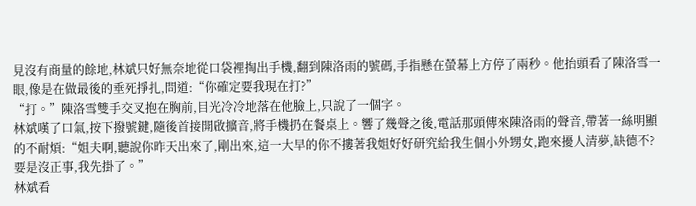見沒有商量的餘地,林斌只好無奈地從口袋裡掏出手機,翻到陳洛雨的號碼,手指懸在螢幕上方停了兩秒。他抬頭看了陳洛雪一眼,像是在做最後的垂死掙扎,問道:“你確定要我現在打?”
“打。”陳洛雪雙手交叉抱在胸前,目光冷冷地落在他臉上,只說了一個字。
林斌嘆了口氣,按下撥號鍵,隨後首接開啟擴音,將手機扔在餐桌上。響了幾聲之後,電話那頭傳來陳洛雨的聲音,帶著一絲明顯的不耐煩:“姐夫啊,聽說你昨天出來了,剛出來,這一大早的你不摟著我姐好好研究給我生個小外甥女,跑來擾人清夢,缺德不?要是沒正事,我先掛了。”
林斌看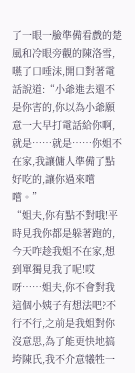了一眼一臉準備看戲的楚風和冷眼旁觀的陳洛雪,嚥了口唾沫,開口對著電話說道:“小爺進去還不是你害的,你以為小爺願意一大早打電話給你啊,就是……就是……你姐不在家,我讓傭人準備了點好吃的,讓你過來嚐嚐。”
“姐夫,你有點不對哦!平時見我你都是躲著跑的,今天咋趁我姐不在家,想到單獨見我了呢!哎呀……姐夫,你不會對我這個小姨子有想法吧?不行不行,之前是我姐對你沒意思,為了能更快地搞垮陳氏,我不介意犧牲一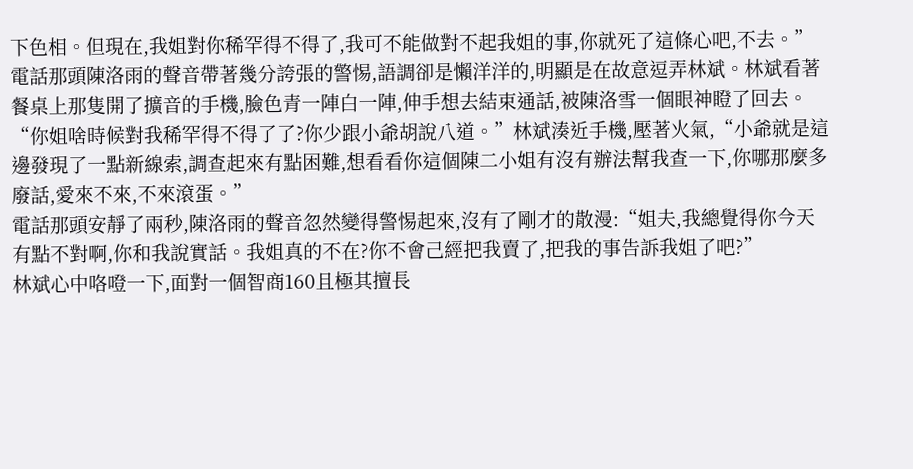下色相。但現在,我姐對你稀罕得不得了,我可不能做對不起我姐的事,你就死了這條心吧,不去。”
電話那頭陳洛雨的聲音帶著幾分誇張的警惕,語調卻是懶洋洋的,明顯是在故意逗弄林斌。林斌看著餐桌上那隻開了擴音的手機,臉色青一陣白一陣,伸手想去結束通話,被陳洛雪一個眼神瞪了回去。
“你姐啥時候對我稀罕得不得了了?你少跟小爺胡說八道。”林斌湊近手機,壓著火氣,“小爺就是這邊發現了一點新線索,調查起來有點困難,想看看你這個陳二小姐有沒有辦法幫我查一下,你哪那麼多廢話,愛來不來,不來滾蛋。”
電話那頭安靜了兩秒,陳洛雨的聲音忽然變得警惕起來,沒有了剛才的散漫:“姐夫,我總覺得你今天有點不對啊,你和我說實話。我姐真的不在?你不會己經把我賣了,把我的事告訴我姐了吧?”
林斌心中咯噔一下,面對一個智商160且極其擅長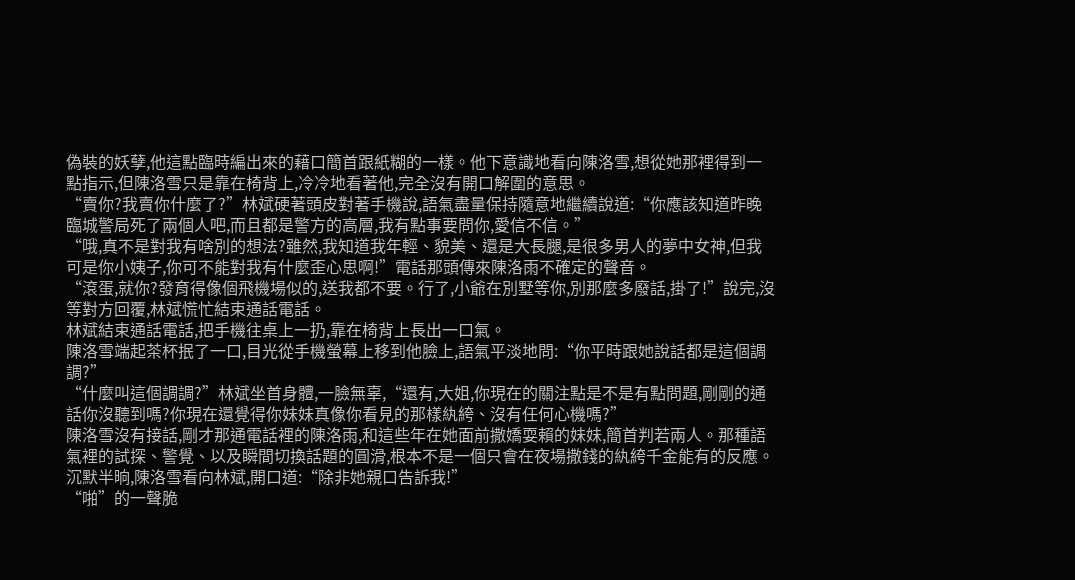偽裝的妖孽,他這點臨時編出來的藉口簡首跟紙糊的一樣。他下意識地看向陳洛雪,想從她那裡得到一點指示,但陳洛雪只是靠在椅背上,冷冷地看著他,完全沒有開口解圍的意思。
“賣你?我賣你什麼了?”林斌硬著頭皮對著手機說,語氣盡量保持隨意地繼續說道:“你應該知道昨晚臨城警局死了兩個人吧,而且都是警方的高層,我有點事要問你,愛信不信。”
“哦,真不是對我有啥別的想法?雖然,我知道我年輕、貌美、還是大長腿,是很多男人的夢中女神,但我可是你小姨子,你可不能對我有什麼歪心思啊!”電話那頭傳來陳洛雨不確定的聲音。
“滾蛋,就你?發育得像個飛機場似的,送我都不要。行了,小爺在別墅等你,別那麼多廢話,掛了!”說完,沒等對方回覆,林斌慌忙結束通話電話。
林斌結束通話電話,把手機往桌上一扔,靠在椅背上長出一口氣。
陳洛雪端起茶杯抿了一口,目光從手機螢幕上移到他臉上,語氣平淡地問:“你平時跟她說話都是這個調調?”
“什麼叫這個調調?”林斌坐首身體,一臉無辜,“還有,大姐,你現在的關注點是不是有點問題,剛剛的通話你沒聽到嗎?你現在還覺得你妹妹真像你看見的那樣紈絝、沒有任何心機嗎?”
陳洛雪沒有接話,剛才那通電話裡的陳洛雨,和這些年在她面前撒嬌耍賴的妹妹,簡首判若兩人。那種語氣裡的試探、警覺、以及瞬間切換話題的圓滑,根本不是一個只會在夜場撒錢的紈絝千金能有的反應。
沉默半晌,陳洛雪看向林斌,開口道:“除非她親口告訴我!”
“啪”的一聲脆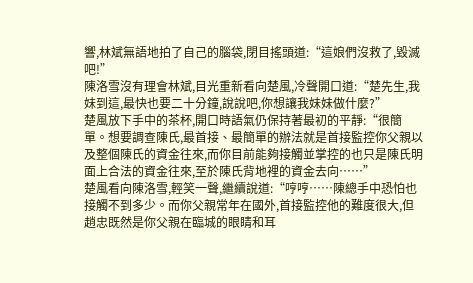響,林斌無語地拍了自己的腦袋,閉目搖頭道:“這娘們沒救了,毀滅吧!”
陳洛雪沒有理會林斌,目光重新看向楚風,冷聲開口道:“楚先生,我妹到這,最快也要二十分鐘,說說吧,你想讓我妹妹做什麼?”
楚風放下手中的茶杯,開口時語氣仍保持著最初的平靜:“很簡單。想要調查陳氏,最首接、最簡單的辦法就是首接監控你父親以及整個陳氏的資金往來,而你目前能夠接觸並掌控的也只是陳氏明面上合法的資金往來,至於陳氏背地裡的資金去向……”
楚風看向陳洛雪,輕笑一聲,繼續說道:“哼哼……陳總手中恐怕也接觸不到多少。而你父親常年在國外,首接監控他的難度很大,但趙忠既然是你父親在臨城的眼睛和耳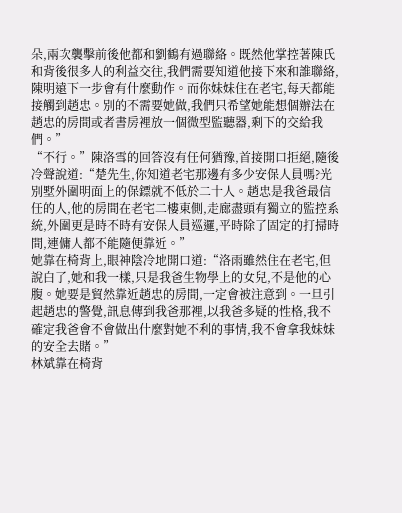朵,兩次襲擊前後他都和劉鶴有過聯絡。既然他掌控著陳氏和背後很多人的利益交往,我們需要知道他接下來和誰聯絡,陳明遠下一步會有什麼動作。而你妹妹住在老宅,每天都能接觸到趙忠。別的不需要她做,我們只希望她能想個辦法在趙忠的房間或者書房裡放一個微型監聽器,剩下的交給我們。”
“不行。”陳洛雪的回答沒有任何猶豫,首接開口拒絕,隨後冷聲說道:“楚先生,你知道老宅那邊有多少安保人員嗎?光別墅外圍明面上的保鏢就不低於二十人。趙忠是我爸最信任的人,他的房間在老宅二樓東側,走廊盡頭有獨立的監控系統,外圍更是時不時有安保人員巡邏,平時除了固定的打掃時間,連傭人都不能隨便靠近。”
她靠在椅背上,眼神陰冷地開口道:“洛雨雖然住在老宅,但說白了,她和我一樣,只是我爸生物學上的女兒,不是他的心腹。她要是貿然靠近趙忠的房間,一定會被注意到。一旦引起趙忠的警覺,訊息傳到我爸那裡,以我爸多疑的性格,我不確定我爸會不會做出什麼對她不利的事情,我不會拿我妹妹的安全去賭。”
林斌靠在椅背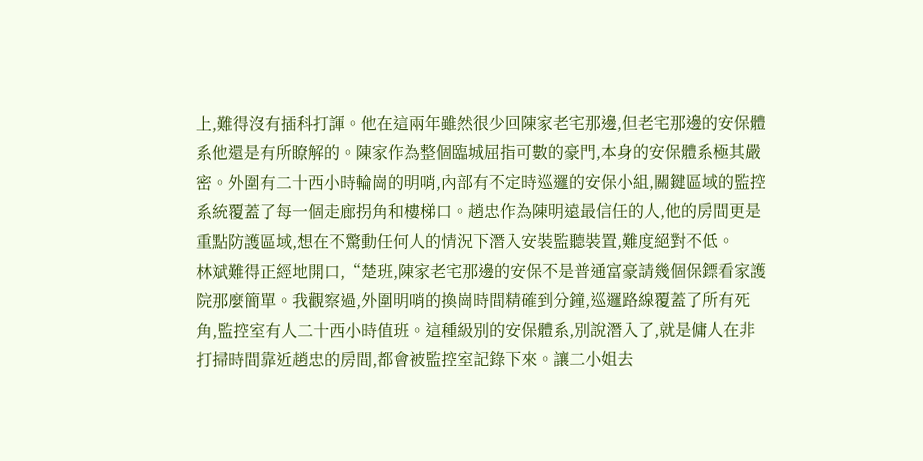上,難得沒有插科打諢。他在這兩年雖然很少回陳家老宅那邊,但老宅那邊的安保體系他還是有所瞭解的。陳家作為整個臨城屈指可數的豪門,本身的安保體系極其嚴密。外圍有二十西小時輪崗的明哨,內部有不定時巡邏的安保小組,關鍵區域的監控系統覆蓋了每一個走廊拐角和樓梯口。趙忠作為陳明遠最信任的人,他的房間更是重點防護區域,想在不驚動任何人的情況下潛入安裝監聽裝置,難度絕對不低。
林斌難得正經地開口,“楚班,陳家老宅那邊的安保不是普通富豪請幾個保鏢看家護院那麼簡單。我觀察過,外圍明哨的換崗時間精確到分鐘,巡邏路線覆蓋了所有死角,監控室有人二十西小時值班。這種級別的安保體系,別說潛入了,就是傭人在非打掃時間靠近趙忠的房間,都會被監控室記錄下來。讓二小姐去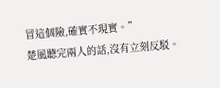冒這個險,確實不現實。”
楚風聽完兩人的話,沒有立刻反駁。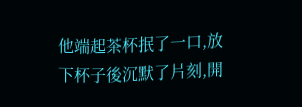他端起茶杯抿了一口,放下杯子後沉默了片刻,開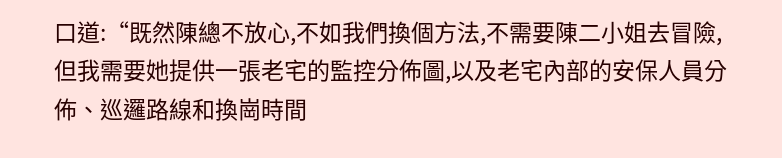口道:“既然陳總不放心,不如我們換個方法,不需要陳二小姐去冒險,但我需要她提供一張老宅的監控分佈圖,以及老宅內部的安保人員分佈、巡邏路線和換崗時間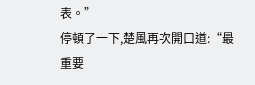表。”
停頓了一下,楚風再次開口道:“最重要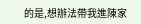的是,想辦法帶我進陳家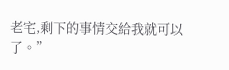老宅,剩下的事情交給我就可以了。”